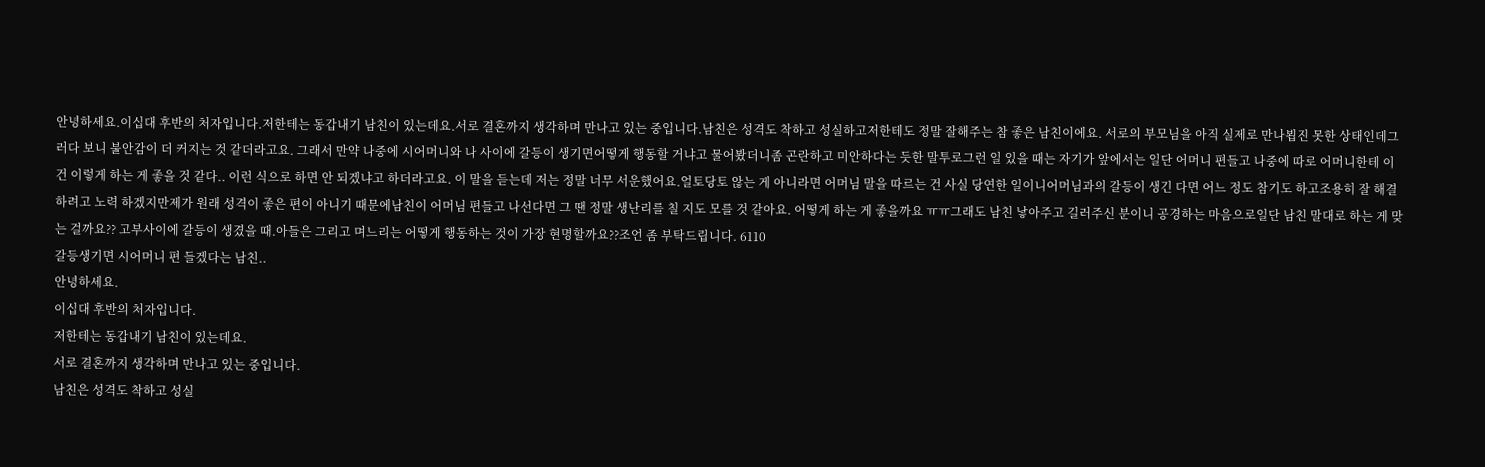안녕하세요.이십대 후반의 처자입니다.저한테는 동갑내기 남친이 있는데요.서로 결혼까지 생각하며 만나고 있는 중입니다.남친은 성격도 착하고 성실하고저한테도 정말 잘해주는 참 좋은 남친이에요. 서로의 부모님을 아직 실제로 만나뵙진 못한 상태인데그러다 보니 불안감이 더 커지는 것 같더라고요. 그래서 만약 나중에 시어머니와 나 사이에 갈등이 생기면어떻게 행동할 거냐고 물어봤더니좀 곤란하고 미안하다는 듯한 말투로그런 일 있을 때는 자기가 앞에서는 일단 어머니 편들고 나중에 따로 어머니한테 이건 이렇게 하는 게 좋을 것 같다.. 이런 식으로 하면 안 되겠냐고 하더라고요. 이 말을 듣는데 저는 정말 너무 서운했어요.얼토당토 않는 게 아니라면 어머님 말을 따르는 건 사실 당연한 일이니어머님과의 갈등이 생긴 다면 어느 정도 참기도 하고조용히 잘 해결하려고 노력 하겠지만제가 원래 성격이 좋은 편이 아니기 때문에남친이 어머님 편들고 나선다면 그 땐 정말 생난리를 칠 지도 모를 것 같아요. 어떻게 하는 게 좋을까요 ㅠㅠ그래도 남친 낳아주고 길러주신 분이니 공경하는 마음으로일단 남친 말대로 하는 게 맞는 걸까요?? 고부사이에 갈등이 생겼을 때.아들은 그리고 며느리는 어떻게 행동하는 것이 가장 현명할까요??조언 좀 부탁드립니다. 6110
갈등생기면 시어머니 편 들겠다는 남친..
안녕하세요.
이십대 후반의 처자입니다.
저한테는 동갑내기 남친이 있는데요.
서로 결혼까지 생각하며 만나고 있는 중입니다.
남친은 성격도 착하고 성실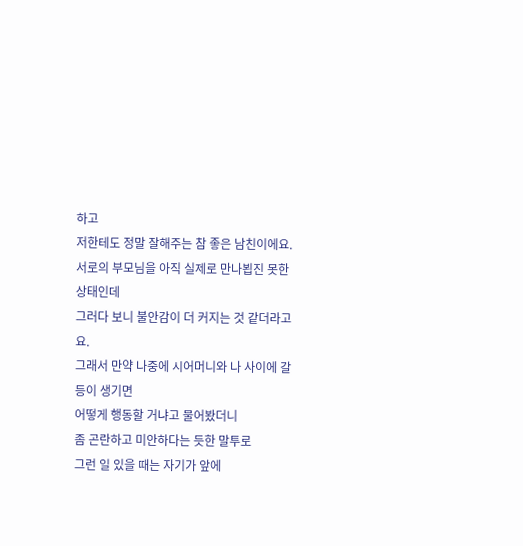하고
저한테도 정말 잘해주는 참 좋은 남친이에요.
서로의 부모님을 아직 실제로 만나뵙진 못한 상태인데
그러다 보니 불안감이 더 커지는 것 같더라고요.
그래서 만약 나중에 시어머니와 나 사이에 갈등이 생기면
어떻게 행동할 거냐고 물어봤더니
좀 곤란하고 미안하다는 듯한 말투로
그런 일 있을 때는 자기가 앞에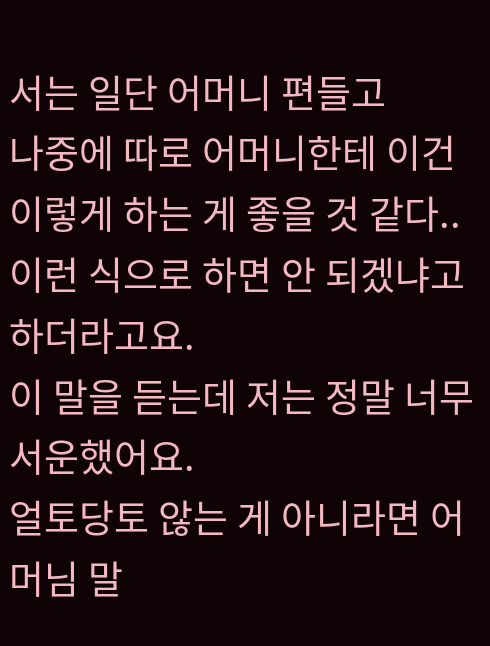서는 일단 어머니 편들고
나중에 따로 어머니한테 이건 이렇게 하는 게 좋을 것 같다..
이런 식으로 하면 안 되겠냐고 하더라고요.
이 말을 듣는데 저는 정말 너무 서운했어요.
얼토당토 않는 게 아니라면 어머님 말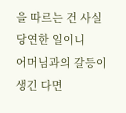을 따르는 건 사실 당연한 일이니
어머님과의 갈등이 생긴 다면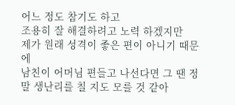어느 정도 참기도 하고
조용히 잘 해결하려고 노력 하겠지만
제가 원래 성격이 좋은 편이 아니기 때문에
남친이 어머님 편들고 나선다면 그 땐 정말 생난리를 칠 지도 모를 것 같아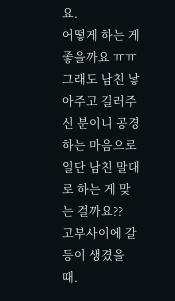요.
어떻게 하는 게 좋을까요 ㅠㅠ
그래도 남친 낳아주고 길러주신 분이니 공경하는 마음으로
일단 남친 말대로 하는 게 맞는 걸까요??
고부사이에 갈등이 생겼을 때.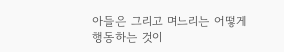아들은 그리고 며느리는 어떻게 행동하는 것이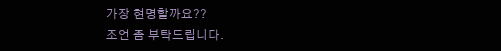가장 현명할까요??
조언 좀 부탁드립니다.